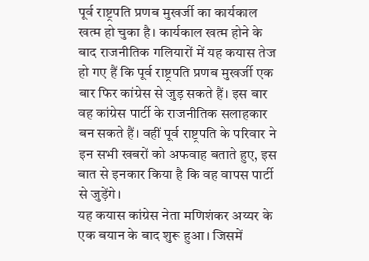पूर्व राष्ट्रपति प्रणब मुखर्जी का कार्यकाल खत्म हो चुका है। कार्यकाल खत्म होने के बाद राजनीतिक गलियारों में यह कयास तेज हो गए हैं कि पूर्व राष्ट्रपति प्रणब मुखर्जी एक बार फिर कांग्रेस से जुड़ सकते हैं। इस बार वह कांग्रेस पार्टी के राजनीतिक सलाहकार बन सकते हैं। वहीं पूर्व राष्ट्रपति के परिवार ने इन सभी खबरों को अफवाह बताते हुए, इस बात से इनकार किया है कि वह वापस पार्टी से जुड़ेंगे।
यह कयास कांग्रेस नेता मणिशंकर अय्यर के एक बयान के बाद शुरू हुआ। जिसमें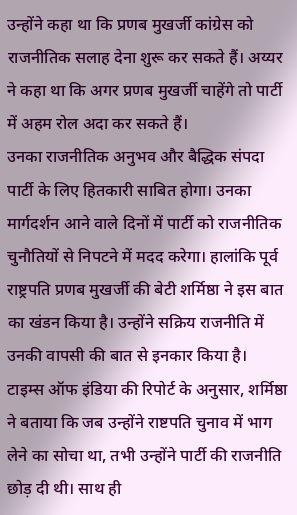उन्होंने कहा था कि प्रणब मुखर्जी कांग्रेस को राजनीतिक सलाह देना शुरू कर सकते हैं। अय्यर ने कहा था कि अगर प्रणब मुखर्जी चाहेंगे तो पार्टी में अहम रोल अदा कर सकते हैं।
उनका राजनीतिक अनुभव और बैद्धिक संपदा पार्टी के लिए हितकारी साबित होगा। उनका मार्गदर्शन आने वाले दिनों में पार्टी को राजनीतिक चुनौतियों से निपटने में मदद करेगा। हालांकि पूर्व राष्ट्रपति प्रणब मुखर्जी की बेटी शर्मिष्ठा ने इस बात का खंडन किया है। उन्होंने सक्रिय राजनीति में उनकी वापसी की बात से इनकार किया है।
टाइम्स ऑफ इंडिया की रिपोर्ट के अनुसार, शर्मिष्ठा ने बताया कि जब उन्होंने राष्टपति चुनाव में भाग लेने का सोचा था, तभी उन्होंने पार्टी की राजनीति छोड़ दी थी। साथ ही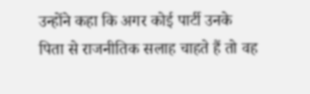उन्होंने कहा कि अगर कोई पार्टी उनके पिता से राजनीतिक सलाह चाहते हैं तो वह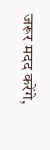जरूर मदद करेंगे,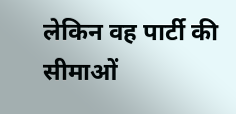लेकिन वह पार्टी की सीमाओं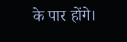के पार होंगे।